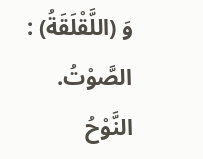وَ (اللَّقْلَقَةُ) : الصَّوْتُ.
النَّوْحُ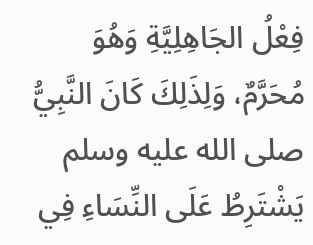فِعْلُ الجَاهِلِيَّةِ وَهُوَ مُحَرَّمٌ، وَلِذَلِكَ كَانَ النَّبِيُّ صلى الله عليه وسلم يَشْتَرِطُ عَلَى النِّسَاءِ فِي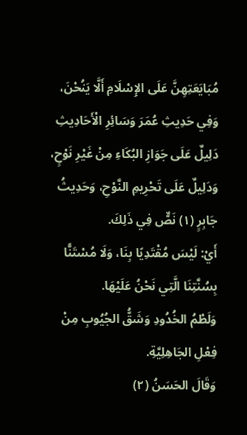مُبَايَعَتِهِنَّ عَلَى الإِسْلَامِ أَلَّا يَنُحْنَ، وَفِي حَدِيثِ عُمَرَ وَسَائِرِ الْأَحَادِيثِ دَلِيلٌ عَلَى جَوَازِ البُكَاءِ مِنْ غَيْرِ نَوْحٍ، وَدَلِيلٌ عَلَى تَحْرِيمِ النَّوْحِ، وَحَدِيثُ جَابِرٍ (١) نَصٌّ فِي ذَلِكَ.
أَيْ: لَيْسَ مُقْتَدِيًا بِنَا، وَلَا مُسْتَنًّا بِسُنَّتِنَا الَّتِي نَحْنُ عَلَيْهَا.
وَلَطْمُ الخُدُودِ وَشَقُّ الجُيُوبِ مِنْ فِعْلِ الجَاهِلِيَّةِ.
وَقَالَ الحَسَنُ (٢)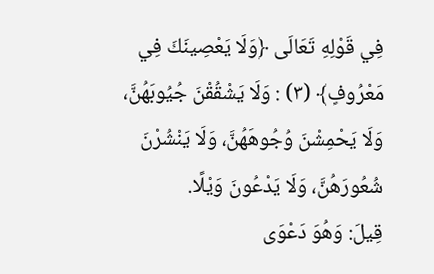فِي قَوْلِهِ تَعَالَى ﴿وَلَا يَعْصِينَكَ فِي مَعْرُوفٍ﴾ (٣) : وَلَا يَشْقُقْنَ جُيُوبَهُنَّ، وَلَا يَحْمِشْنَ وُجُوهَهُنَّ، وَلَا يَنْشُرْنَ شُعُورَهُنَّ، وَلَا يَدْعُونَ وَيْلًا.
قِيلَ: وَهُوَ دَعْوَى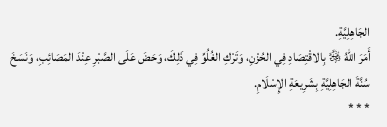الجَاهِلِيَّةِ.
أَمَرَ اللهُ ﷿ بِالاقْتِصَادِ فِي الحُزْنِ، وَتَرْكِ الغُلُوِّ فِي ذَلِكَ، وَحَضَ عَلَى الصَّبْرِ عِنْدَ المَصَائِبِ، وَنَسَخَ سُنَّةَ الجَاهِلِيَّةِ بِشَرِيعَةِ الإِسْلَامِ.
* * *